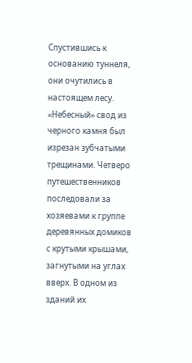Спустившись к основанию туннеля, они очутились в настоящем лесу. «Небесный» свод из черного камня был изрезан зубчатыми трещинами. Четверо путешественников последовали за хозяевами к группе деревянных домиков с крутыми крышами, загнутыми на углах вверх. В одном из зданий их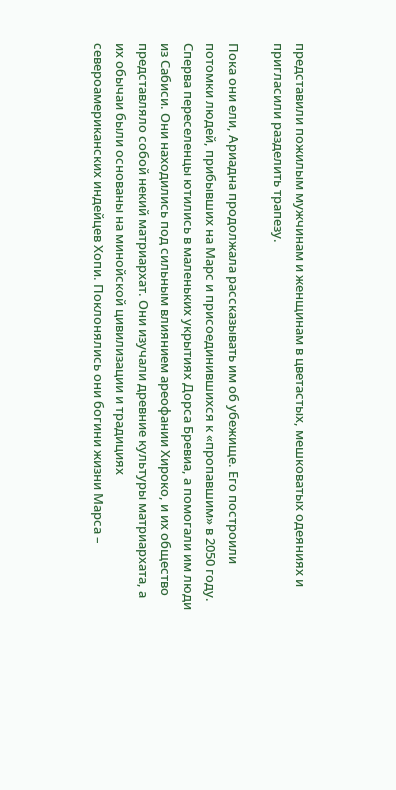представили пожилым мужчинам и женщинам в цветастых, мешковатых одеяниях и пригласили разделить трапезу.

Пока они ели, Ариадна продолжала рассказывать им об убежище. Его построили потомки людей, прибывших на Марс и присоединившихся к «пропавшим» в 2050 году. Сперва переселенцы ютились в маленьких укрытиях Дорса Бревиа, а помогали им люди из Сабиси. Они находились под сильным влиянием ареофании Хироко, и их общество представляло собой некий матриархат. Они изучали древние культуры матриархата, а их обычаи были основаны на минойской цивилизации и традициях североамериканских индейцев Хопи. Поклонялись они богини жизни Марса –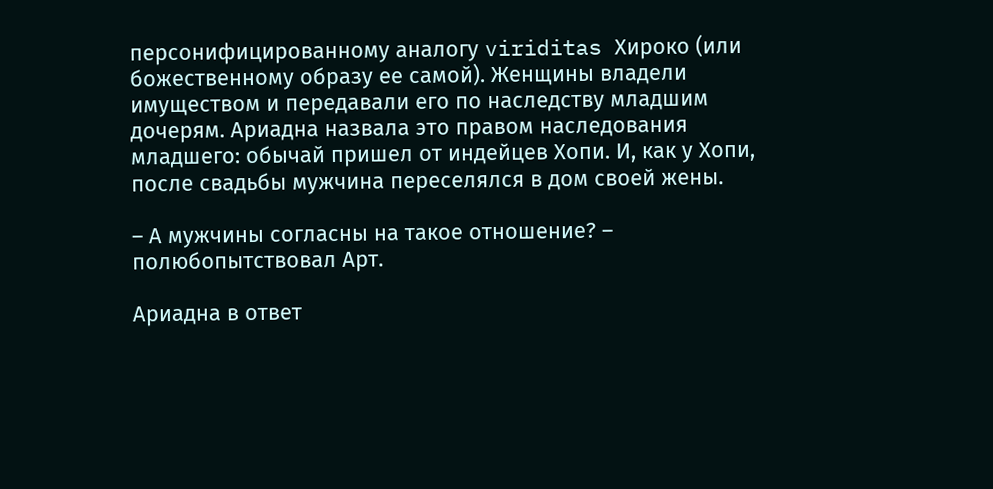персонифицированному аналогу viriditas Хироко (или божественному образу ее самой). Женщины владели имуществом и передавали его по наследству младшим дочерям. Ариадна назвала это правом наследования младшего: обычай пришел от индейцев Хопи. И, как у Хопи, после свадьбы мужчина переселялся в дом своей жены.

– А мужчины согласны на такое отношение? – полюбопытствовал Арт.

Ариадна в ответ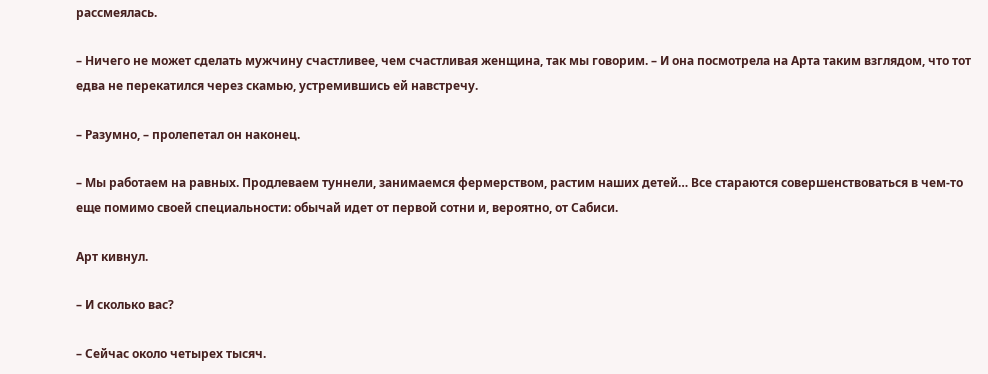рассмеялась.

– Ничего не может сделать мужчину счастливее, чем счастливая женщина, так мы говорим. – И она посмотрела на Арта таким взглядом, что тот едва не перекатился через скамью, устремившись ей навстречу.

– Разумно, – пролепетал он наконец.

– Мы работаем на равных. Продлеваем туннели, занимаемся фермерством, растим наших детей… Все стараются совершенствоваться в чем-то еще помимо своей специальности: обычай идет от первой сотни и, вероятно, от Сабиси.

Арт кивнул.

– И сколько вас?

– Сейчас около четырех тысяч.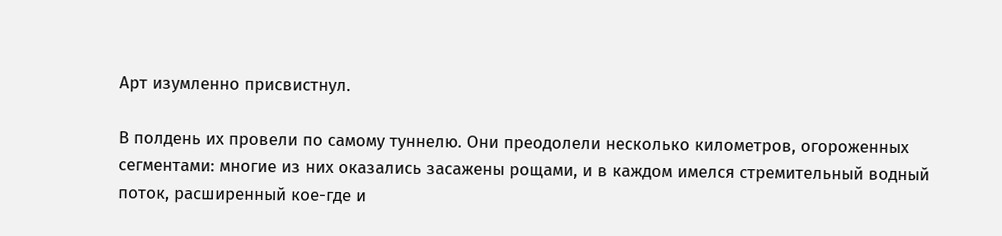Арт изумленно присвистнул.

В полдень их провели по самому туннелю. Они преодолели несколько километров, огороженных сегментами: многие из них оказались засажены рощами, и в каждом имелся стремительный водный поток, расширенный кое-где и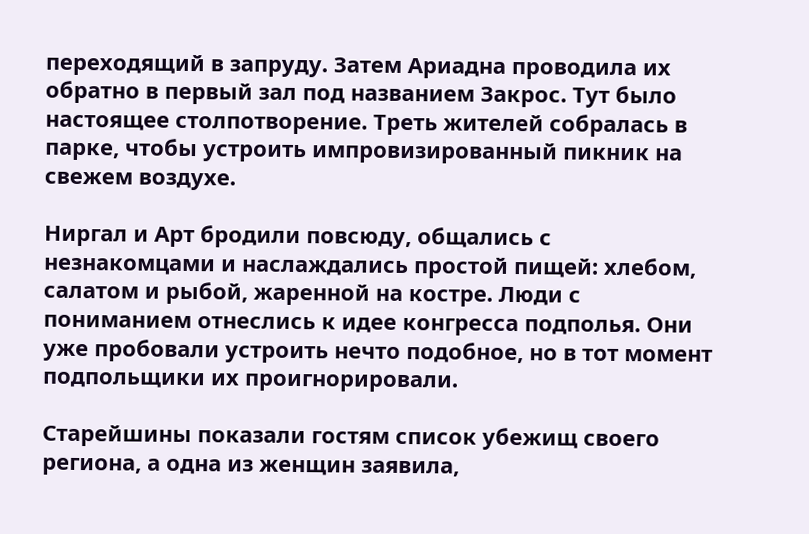переходящий в запруду. Затем Ариадна проводила их обратно в первый зал под названием Закрос. Тут было настоящее столпотворение. Треть жителей собралась в парке, чтобы устроить импровизированный пикник на свежем воздухе.

Ниргал и Арт бродили повсюду, общались с незнакомцами и наслаждались простой пищей: хлебом, салатом и рыбой, жаренной на костре. Люди с пониманием отнеслись к идее конгресса подполья. Они уже пробовали устроить нечто подобное, но в тот момент подпольщики их проигнорировали.

Старейшины показали гостям список убежищ своего региона, а одна из женщин заявила,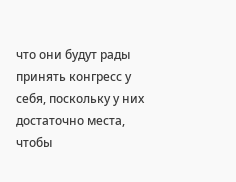что они будут рады принять конгресс у себя, поскольку у них достаточно места, чтобы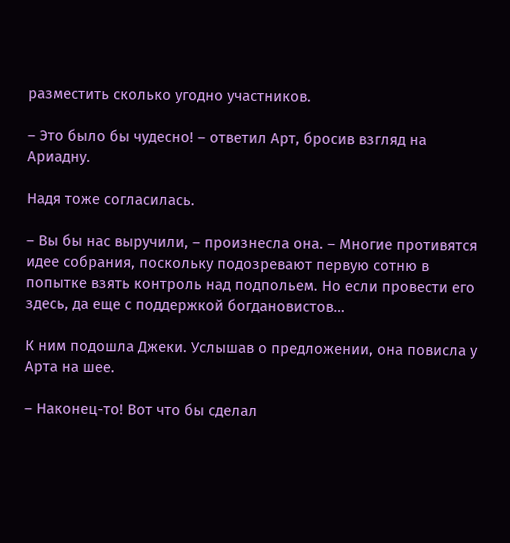разместить сколько угодно участников.

– Это было бы чудесно! – ответил Арт, бросив взгляд на Ариадну.

Надя тоже согласилась.

– Вы бы нас выручили, – произнесла она. – Многие противятся идее собрания, поскольку подозревают первую сотню в попытке взять контроль над подпольем. Но если провести его здесь, да еще с поддержкой богдановистов…

К ним подошла Джеки. Услышав о предложении, она повисла у Арта на шее.

– Наконец-то! Вот что бы сделал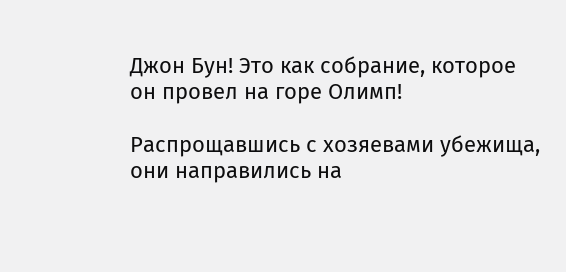Джон Бун! Это как собрание, которое он провел на горе Олимп!

Распрощавшись с хозяевами убежища, они направились на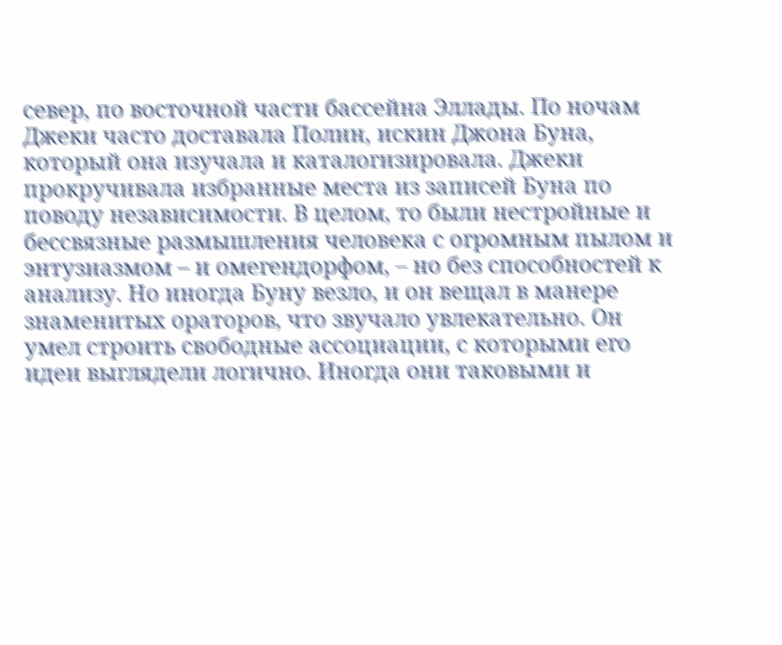север, по восточной части бассейна Эллады. По ночам Джеки часто доставала Полин, искин Джона Буна, который она изучала и каталогизировала. Джеки прокручивала избранные места из записей Буна по поводу независимости. В целом, то были нестройные и бессвязные размышления человека с огромным пылом и энтузиазмом – и омегендорфом, – но без способностей к анализу. Но иногда Буну везло, и он вещал в манере знаменитых ораторов, что звучало увлекательно. Он умел строить свободные ассоциации, с которыми его идеи выглядели логично. Иногда они таковыми и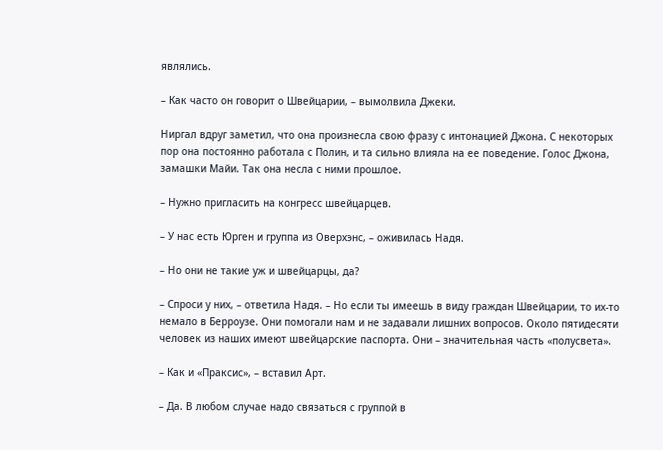являлись.

– Как часто он говорит о Швейцарии, – вымолвила Джеки.

Ниргал вдруг заметил, что она произнесла свою фразу с интонацией Джона. С некоторых пор она постоянно работала с Полин, и та сильно влияла на ее поведение. Голос Джона, замашки Майи. Так она несла с ними прошлое.

– Нужно пригласить на конгресс швейцарцев.

– У нас есть Юрген и группа из Оверхэнс, – оживилась Надя.

– Но они не такие уж и швейцарцы, да?

– Спроси у них, – ответила Надя. – Но если ты имеешь в виду граждан Швейцарии, то их-то немало в Берроузе. Они помогали нам и не задавали лишних вопросов. Около пятидесяти человек из наших имеют швейцарские паспорта. Они – значительная часть «полусвета».

– Как и «Праксис», – вставил Арт.

– Да. В любом случае надо связаться с группой в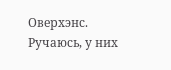Оверхэнс. Ручаюсь, у них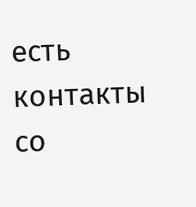есть контакты со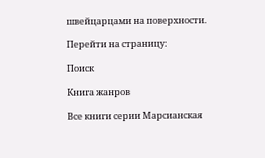швейцарцами на поверхности.

Перейти на страницу:

Поиск

Книга жанров

Все книги серии Марсианская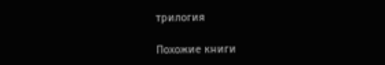трилогия

Похожие книги